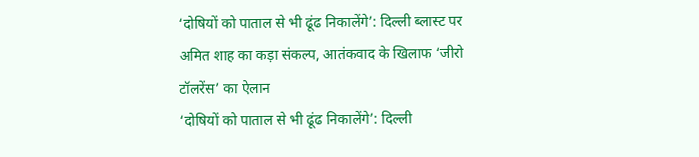‘दोषियों को पाताल से भी ढूंढ निकालेंगे’: दिल्ली ब्लास्ट पर अमित शाह का कड़ा संकल्प, आतंकवाद के खिलाफ ‘जीरो टॉलरेंस’ का ऐलान
‘दोषियों को पाताल से भी ढूंढ निकालेंगे’: दिल्ली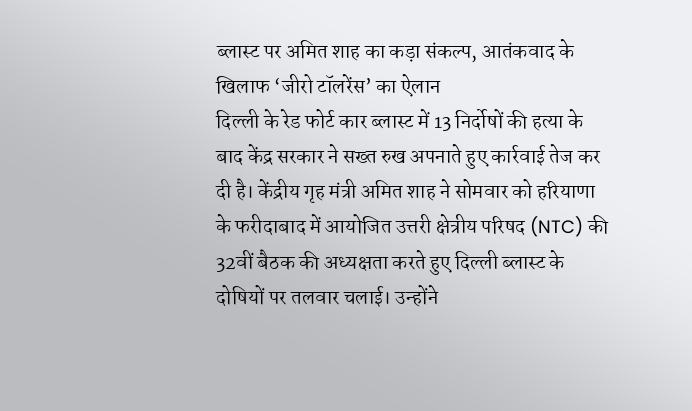ब्लास्ट पर अमित शाह का कड़ा संकल्प, आतंकवाद के खिलाफ ‘जीरो टॉलरेंस’ का ऐलान
दिल्ली के रेड फोर्ट कार ब्लास्ट में 13 निर्दोषों की हत्या के बाद केंद्र सरकार ने सख्त रुख अपनाते हुए कार्रवाई तेज कर दी है। केंद्रीय गृह मंत्री अमित शाह ने सोमवार को हरियाणा के फरीदाबाद में आयोजित उत्तरी क्षेत्रीय परिषद (NTC) की 32वीं बैठक की अध्यक्षता करते हुए दिल्ली ब्लास्ट के दोषियों पर तलवार चलाई। उन्होंने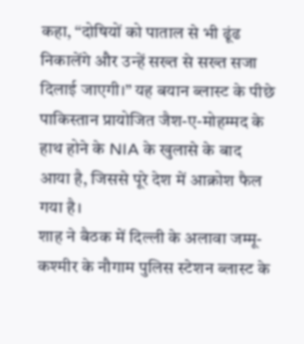कहा, “दोषियों को पाताल से भी ढूंढ निकालेंगे और उन्हें सख्त से सख्त सजा दिलाई जाएगी।” यह बयान ब्लास्ट के पीछे पाकिस्तान प्रायोजित जैश-ए-मोहम्मद के हाथ होने के NIA के खुलासे के बाद आया है, जिससे पूरे देश में आक्रोश फैल गया है।
शाह ने बैठक में दिल्ली के अलावा जम्मू-कश्मीर के नौगाम पुलिस स्टेशन ब्लास्ट के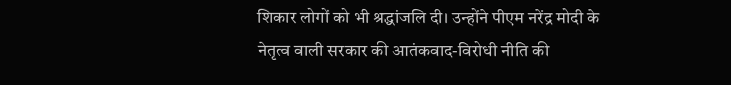शिकार लोगों को भी श्रद्धांजलि दी। उन्होंने पीएम नरेंद्र मोदी के नेतृत्व वाली सरकार की आतंकवाद-विरोधी नीति की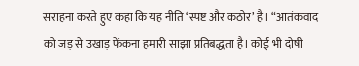सराहना करते हुए कहा कि यह नीति ‘स्पष्ट और कठोर’ है। “आतंकवाद को जड़ से उखाड़ फेंकना हमारी साझा प्रतिबद्धता है। कोई भी दोषी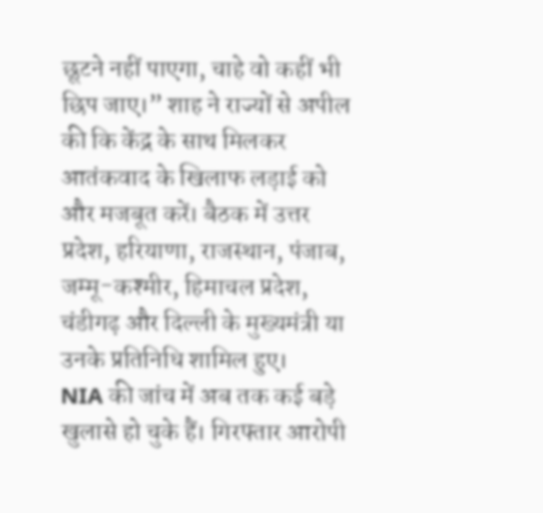छूटने नहीं पाएगा, चाहे वो कहीं भी छिप जाए।” शाह ने राज्यों से अपील की कि केंद्र के साथ मिलकर आतंकवाद के खिलाफ लड़ाई को और मजबूत करें। बैठक में उत्तर प्रदेश, हरियाणा, राजस्थान, पंजाब, जम्मू-कश्मीर, हिमाचल प्रदेश, चंडीगढ़ और दिल्ली के मुख्यमंत्री या उनके प्रतिनिधि शामिल हुए।
NIA की जांच में अब तक कई बड़े खुलासे हो चुके हैं। गिरफ्तार आरोपी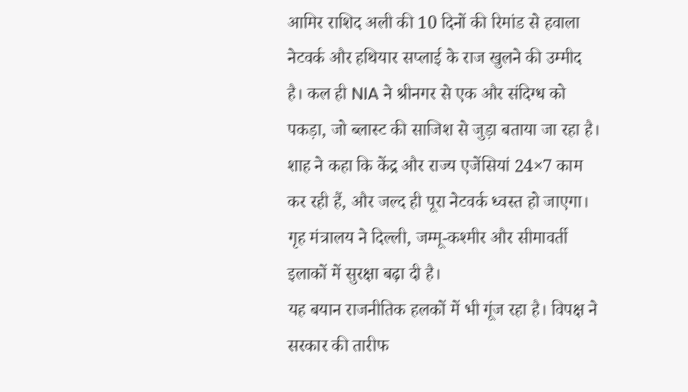आमिर राशिद अली की 10 दिनों की रिमांड से हवाला नेटवर्क और हथियार सप्लाई के राज खुलने की उम्मीद है। कल ही NIA ने श्रीनगर से एक और संदिग्ध को पकड़ा, जो ब्लास्ट की साजिश से जुड़ा बताया जा रहा है। शाह ने कहा कि केंद्र और राज्य एजेंसियां 24×7 काम कर रही हैं, और जल्द ही पूरा नेटवर्क ध्वस्त हो जाएगा। गृह मंत्रालय ने दिल्ली, जम्मू-कश्मीर और सीमावर्ती इलाकों में सुरक्षा बढ़ा दी है।
यह बयान राजनीतिक हलकों में भी गूंज रहा है। विपक्ष ने सरकार की तारीफ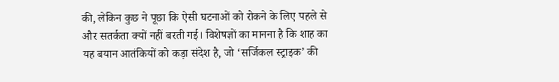की, लेकिन कुछ ने पूछा कि ऐसी घटनाओं को रोकने के लिए पहले से और सतर्कता क्यों नहीं बरती गई। विशेषज्ञों का मानना है कि शाह का यह बयान आतंकियों को कड़ा संदेश है, जो ‘सर्जिकल स्ट्राइक’ की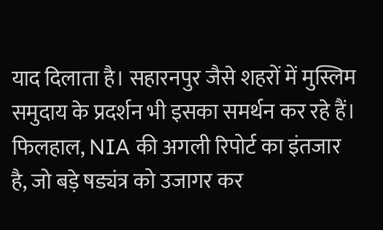याद दिलाता है। सहारनपुर जैसे शहरों में मुस्लिम समुदाय के प्रदर्शन भी इसका समर्थन कर रहे हैं। फिलहाल, NIA की अगली रिपोर्ट का इंतजार है, जो बड़े षड्यंत्र को उजागर कर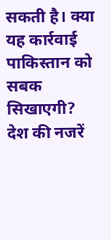सकती है। क्या यह कार्रवाई पाकिस्तान को सबक सिखाएगी? देश की नजरें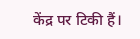केंद्र पर टिकी हैं।